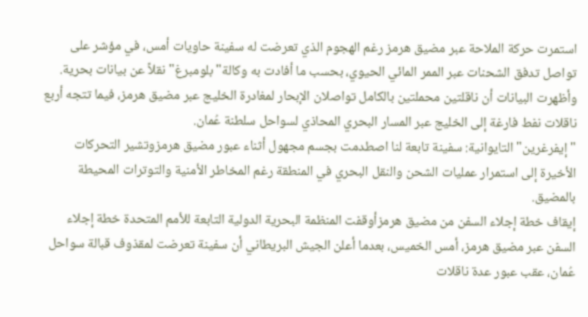استمرت حركة الملاحة عبر مضيق هرمز رغم الهجوم الذي تعرضت له سفينة حاويات أمس، في مؤشر على تواصل تدفق الشحنات عبر الممر المائي الحيوي، بحسب ما أفادت به وكالة" بلومبرغ" نقلاً عن بيانات بحرية.
وأظهرت البيانات أن ناقلتين محملتين بالكامل تواصلان الإبحار لمغادرة الخليج عبر مضيق هرمز، فيما تتجه أربع ناقلات نفط فارغة إلى الخليج عبر المسار البحري المحاذي لسواحل سلطنة عُمان.
" إيفرغرين" التايوانية: سفينة تابعة لنا اصطدمت بجسم مجهول أثناء عبور مضيق هرمزوتشير التحركات الأخيرة إلى استمرار عمليات الشحن والنقل البحري في المنطقة رغم المخاطر الأمنية والتوترات المحيطة بالمضيق.
إيقاف خطة إجلاء السفن من مضيق هرمزأوقفت المنظمة البحرية الدولية التابعة للأمم المتحدة خطة إجلاء السفن عبر مضيق هرمز، أمس الخميس، بعدما أعلن الجيش البريطاني أن سفينة تعرضت لمقذوف قبالة سواحل عُمان، عقب عبور عدة ناقلات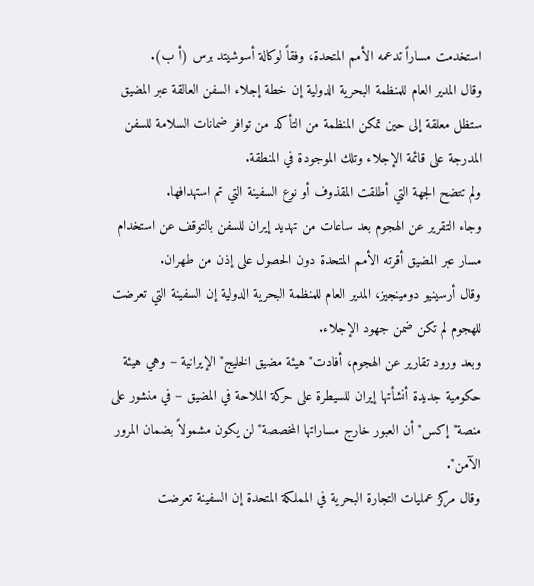استخدمت مساراً تدعمه الأمم المتحدة، وفقاً لوكالة أسوشيتد برس (أ ب).
وقال المدير العام للمنظمة البحرية الدولية إن خطة إجلاء السفن العالقة عبر المضيق ستظل معلقة إلى حين تمكن المنظمة من التأكد من توافر ضمانات السلامة للسفن المدرجة على قائمة الإجلاء وتلك الموجودة في المنطقة.
ولم تتضح الجهة التي أطلقت المقذوف أو نوع السفينة التي تم استهدافها.
وجاء التقرير عن الهجوم بعد ساعات من تهديد إيران للسفن بالتوقف عن استخدام مسار عبر المضيق أقرته الأمم المتحدة دون الحصول على إذن من طهران.
وقال أرسينيو دومينجيز، المدير العام للمنظمة البحرية الدولية إن السفينة التي تعرضت للهجوم لم تكن ضمن جهود الإجلاء.
وبعد ورود تقارير عن الهجوم، أفادت" هيئة مضيق الخليج" الإيرانية – وهي هيئة حكومية جديدة أنشأتها إيران للسيطرة على حركة الملاحة في المضيق – في منشور على منصة" إكس" أن العبور خارج مساراتها المخصصة" لن يكون مشمولاً بضمان المرور الآمن".
وقال مركز عمليات التجارة البحرية في المملكة المتحدة إن السفينة تعرضت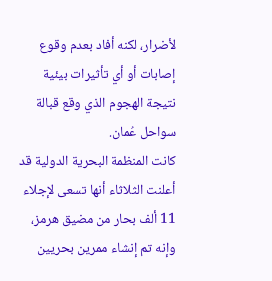لأضرار، لكنه أفاد بعدم وقوع إصابات أو أي تأثيرات بيئية نتيجة الهجوم الذي وقع قبالة سواحل عُمان.
كانت المنظمة البحرية الدولية قد أعلنت الثلاثاء أنها تسعى لإجلاء 11 ألف بحار من مضيق هرمز، وإنه تم إنشاء ممرين بحريين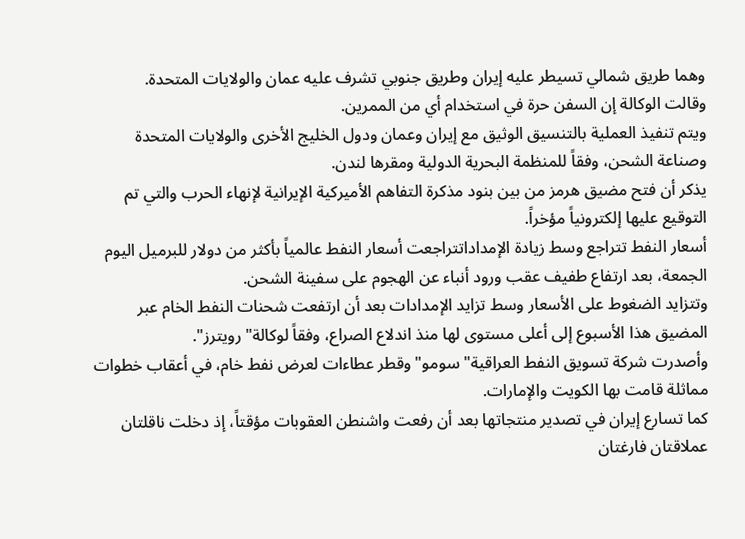وهما طريق شمالي تسيطر عليه إيران وطريق جنوبي تشرف عليه عمان والولايات المتحدة.
وقالت الوكالة إن السفن حرة في استخدام أي من الممرين.
ويتم تنفيذ العملية بالتنسيق الوثيق مع إيران وعمان ودول الخليج الأخرى والولايات المتحدة وصناعة الشحن، وفقاً للمنظمة البحرية الدولية ومقرها لندن.
يذكر أن فتح مضيق هرمز من بين بنود مذكرة التفاهم الأميركية الإيرانية لإنهاء الحرب والتي تم التوقيع عليها إلكترونياً مؤخراً.
أسعار النفط تتراجع وسط زيادة الإمداداتتراجعت أسعار النفط عالمياً بأكثر من دولار للبرميل اليوم الجمعة، بعد ارتفاع طفيف عقب ورود أنباء عن الهجوم على سفينة الشحن.
وتتزايد الضغوط على الأسعار وسط تزايد الإمدادات بعد أن ارتفعت شحنات النفط الخام عبر المضيق هذا الأسبوع إلى أعلى مستوى لها منذ اندلاع الصراع، وفقاً لوكالة" رويترز".
وأصدرت شركة تسويق النفط العراقية" سومو" وقطر عطاءات لعرض نفط خام، في أعقاب خطوات مماثلة قامت بها الكويت والإمارات.
كما تسارع إيران في تصدير منتجاتها بعد أن رفعت واشنطن العقوبات مؤقتاً، إذ دخلت ناقلتان عملاقتان فارغتان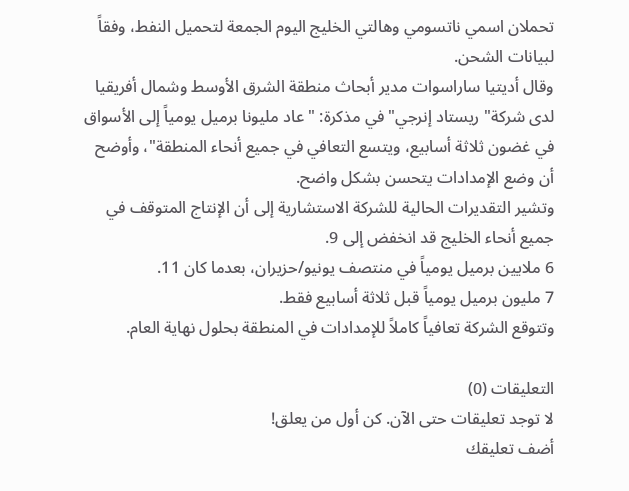تحملان اسمي ناتسومي وهالتي الخليج اليوم الجمعة لتحميل النفط، وفقاً لبيانات الشحن.
وقال أديتيا ساراسوات مدير أبحاث منطقة الشرق الأوسط وشمال أفريقيا لدى شركة" ريستاد إنرجي" في مذكرة: " عاد مليونا برميل يومياً إلى الأسواق في غضون ثلاثة أسابيع، ويتسع التعافي في جميع أنحاء المنطقة"، وأوضح أن وضع الإمدادات يتحسن بشكل واضح.
وتشير التقديرات الحالية للشركة الاستشارية إلى أن الإنتاج المتوقف في جميع أنحاء الخليج قد انخفض إلى 9.
6 ملايين برميل يومياً في منتصف يونيو/حزيران، بعدما كان 11.
7 مليون برميل يومياً قبل ثلاثة أسابيع فقط.
وتتوقع الشركة تعافياً كاملاً للإمدادات في المنطقة بحلول نهاية العام.

التعليقات (0)
لا توجد تعليقات حتى الآن. كن أول من يعلق!
أضف تعليقك